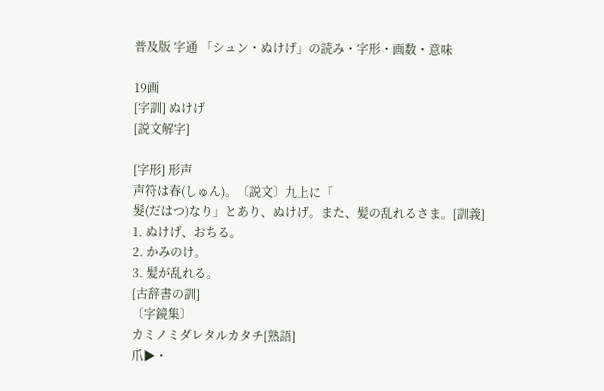普及版 字通 「シュン・ぬけげ」の読み・字形・画数・意味

19画
[字訓] ぬけげ
[説文解字]

[字形] 形声
声符は春(しゅん)。〔説文〕九上に「
髮(だはつ)なり」とあり、ぬけげ。また、髪の乱れるさま。[訓義]
1. ぬけげ、おちる。
2. かみのけ。
3. 髪が乱れる。
[古辞書の訓]
〔字鏡集〕
カミノミダレタルカタチ[熟語]
爪▶・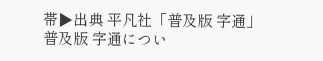帯▶出典 平凡社「普及版 字通」普及版 字通につい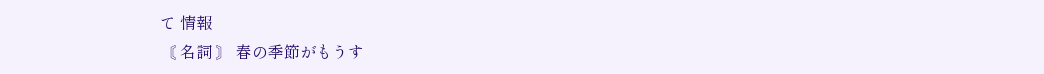て 情報
〘 名詞 〙 春の季節がもうす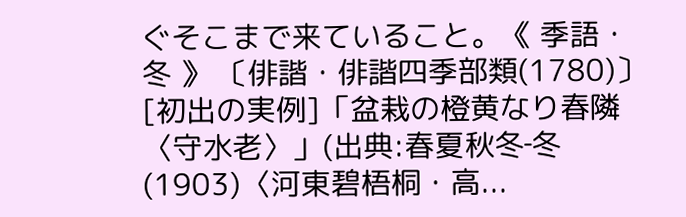ぐそこまで来ていること。《 季語・冬 》 〔俳諧・俳諧四季部類(1780)〕[初出の実例]「盆栽の橙黄なり春隣〈守水老〉」(出典:春夏秋冬‐冬(1903)〈河東碧梧桐・高...